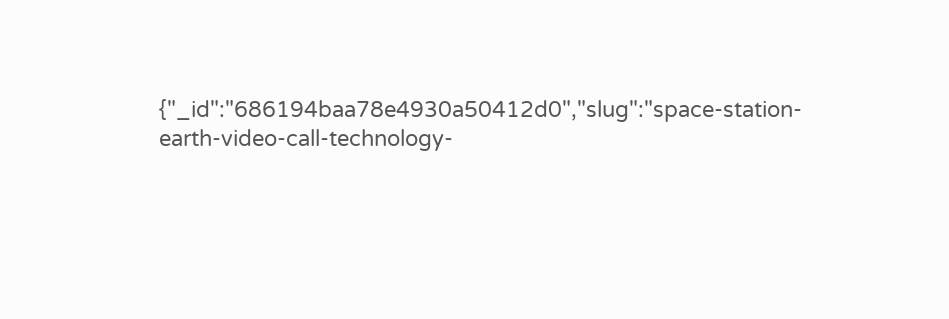{"_id":"686194baa78e4930a50412d0","slug":"space-station-earth-video-call-technology-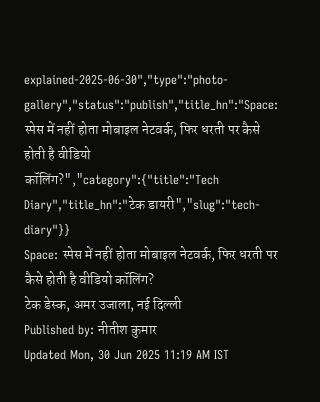explained-2025-06-30","type":"photo-gallery","status":"publish","title_hn":"Space: स्पेस में नहीं होता मोबाइल नेटवर्क, फिर धरती पर कैसे होती है वीडियो कॉलिंग?","category":{"title":"Tech Diary","title_hn":"टेक डायरी","slug":"tech-diary"}}
Space: स्पेस में नहीं होता मोबाइल नेटवर्क, फिर धरती पर कैसे होती है वीडियो कॉलिंग?
टेक डेस्क, अमर उजाला, नई दिल्ली
Published by: नीतीश कुमार
Updated Mon, 30 Jun 2025 11:19 AM IST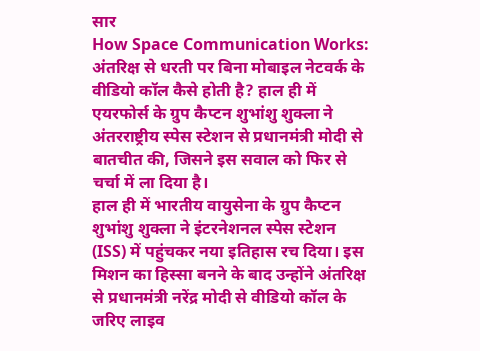सार
How Space Communication Works: अंतरिक्ष से धरती पर बिना मोबाइल नेटवर्क के वीडियो कॉल कैसे होती है? हाल ही में एयरफोर्स के ग्रुप कैप्टन शुभांशु शुक्ला ने अंतरराष्ट्रीय स्पेस स्टेशन से प्रधानमंत्री मोदी से बातचीत की, जिसने इस सवाल को फिर से चर्चा में ला दिया है।
हाल ही में भारतीय वायुसेना के ग्रुप कैप्टन शुभांशु शुक्ला ने इंटरनेशनल स्पेस स्टेशन (ISS) में पहुंचकर नया इतिहास रच दिया। इस मिशन का हिस्सा बनने के बाद उन्होंने अंतरिक्ष से प्रधानमंत्री नरेंद्र मोदी से वीडियो कॉल के जरिए लाइव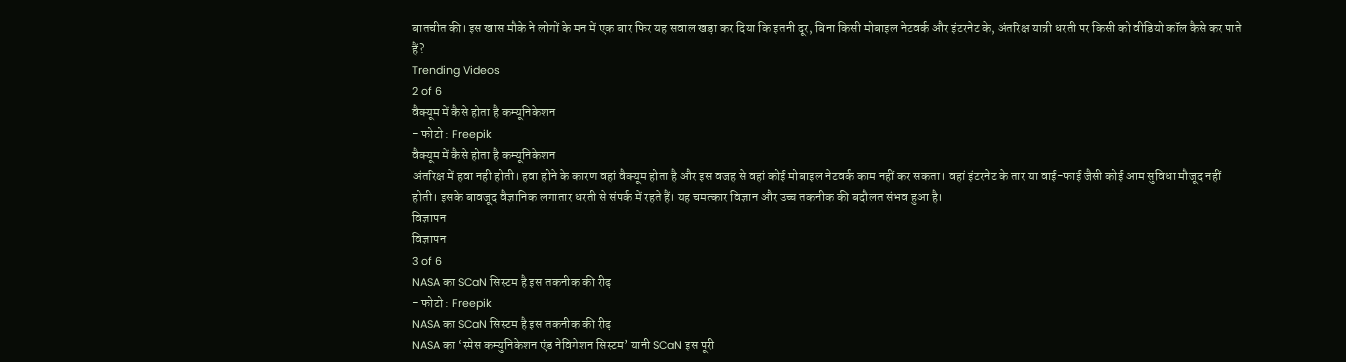बातचीत की। इस खास मौके ने लोगों के मन में एक बार फिर यह सवाल खड़ा कर दिया कि इतनी दूर, बिना किसी मोबाइल नेटवर्क और इंटरनेट के, अंतरिक्ष यात्री धरती पर किसी को वीडियो कॉल कैसे कर पाते हैं?
Trending Videos
2 of 6
वैक्यूम में कैसे होता है कम्यूनिकेशन
- फोटो : Freepik
वैक्यूम में कैसे होता है कम्यूनिकेशन
अंतरिक्ष में हवा नही होती। हवा होने के कारण वहां वैक्यूम होता है और इस वजह से वहां कोई मोबाइल नेटवर्क काम नहीं कर सकता। वहां इंटरनेट के तार या वाई-फाई जैसी कोई आम सुविधा मौजूद नहीं होती। इसके बावजूद वैज्ञानिक लगातार धरती से संपर्क में रहते हैं। यह चमत्कार विज्ञान और उच्च तकनीक की बदौलत संभव हुआ है।
विज्ञापन
विज्ञापन
3 of 6
NASA का SCaN सिस्टम है इस तकनीक की रीढ़
- फोटो : Freepik
NASA का SCaN सिस्टम है इस तकनीक की रीढ़
NASA का ‘स्पेस कम्युनिकेशन एंड नेविगेशन सिस्टम’ यानी SCaN इस पूरी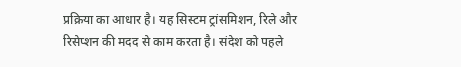प्रक्रिया का आधार है। यह सिस्टम ट्रांसमिशन, रिले और रिसेप्शन की मदद से काम करता है। संदेश को पहले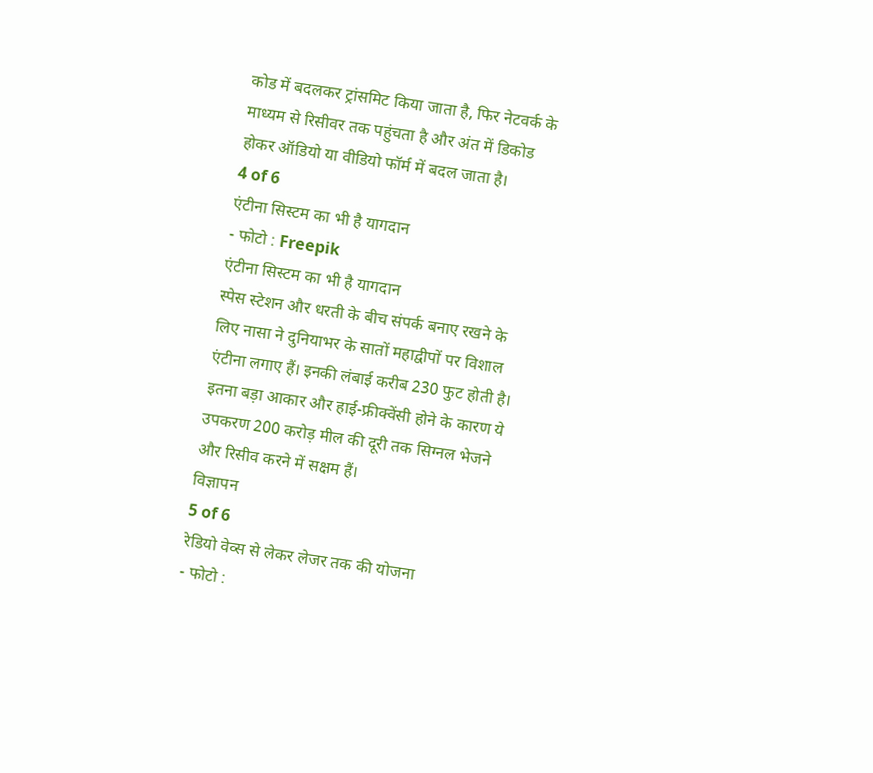कोड में बदलकर ट्रांसमिट किया जाता है, फिर नेटवर्क के माध्यम से रिसीवर तक पहुंचता है और अंत में डिकोड होकर ऑडियो या वीडियो फॉर्म में बदल जाता है।
4 of 6
एंटीना सिस्टम का भी है यागदान
- फोटो : Freepik
एंटीना सिस्टम का भी है यागदान
स्पेस स्टेशन और धरती के बीच संपर्क बनाए रखने के लिए नासा ने दुनियाभर के सातों महाद्वीपों पर विशाल एंटीना लगाए हैं। इनकी लंबाई करीब 230 फुट होती है। इतना बड़ा आकार और हाई-फ्रीक्वेंसी होने के कारण ये उपकरण 200 करोड़ मील की दूरी तक सिग्नल भेजने और रिसीव करने में सक्षम हैं।
विज्ञापन
5 of 6
रेडियो वेव्स से लेकर लेजर तक की योजना
- फोटो :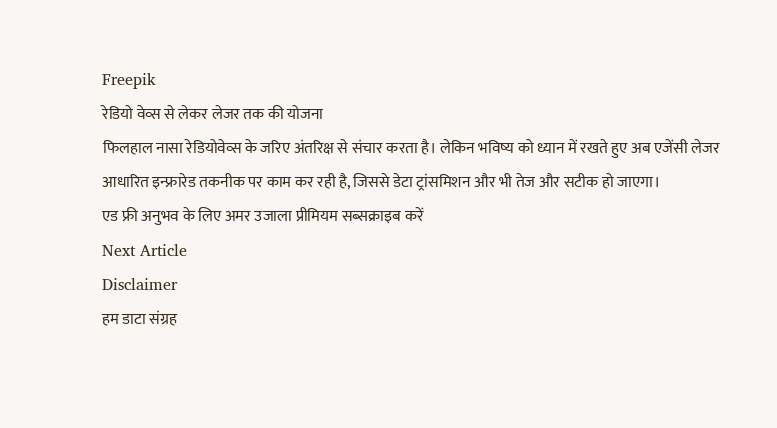Freepik
रेडियो वेव्स से लेकर लेजर तक की योजना
फिलहाल नासा रेडियोवेव्स के जरिए अंतरिक्ष से संचार करता है। लेकिन भविष्य को ध्यान में रखते हुए अब एजेंसी लेजर आधारित इन्फ्रारेड तकनीक पर काम कर रही है, जिससे डेटा ट्रांसमिशन और भी तेज और सटीक हो जाएगा।
एड फ्री अनुभव के लिए अमर उजाला प्रीमियम सब्सक्राइब करें
Next Article
Disclaimer
हम डाटा संग्रह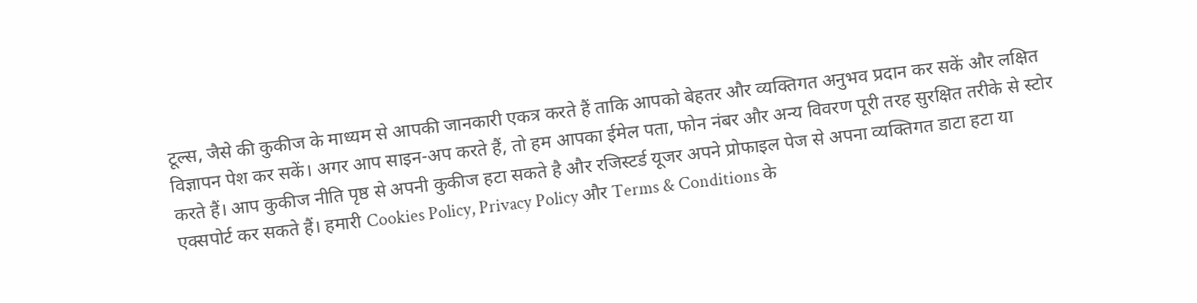टूल्स, जैसे की कुकीज के माध्यम से आपकी जानकारी एकत्र करते हैं ताकि आपको बेहतर और व्यक्तिगत अनुभव प्रदान कर सकें और लक्षित विज्ञापन पेश कर सकें। अगर आप साइन-अप करते हैं, तो हम आपका ईमेल पता, फोन नंबर और अन्य विवरण पूरी तरह सुरक्षित तरीके से स्टोर करते हैं। आप कुकीज नीति पृष्ठ से अपनी कुकीज हटा सकते है और रजिस्टर्ड यूजर अपने प्रोफाइल पेज से अपना व्यक्तिगत डाटा हटा या एक्सपोर्ट कर सकते हैं। हमारी Cookies Policy, Privacy Policy और Terms & Conditions के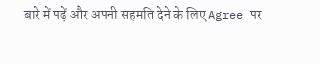बारे में पढ़ें और अपनी सहमति देने के लिए Agree पर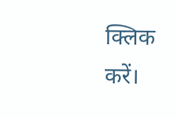क्लिक करें।